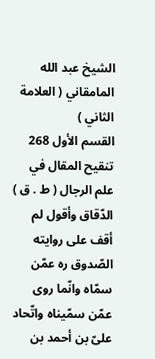الشيخ عبد الله المامقاني ( العلامة الثاني )
القسم الأول 268
تنقيح المقال في علم الرجال ( ط . ق )
الدّقاق وأقول لم أقف على روايته الصّدوق ره عمّن سمّاه وانّما روى عمّن سمّيناه واتّحاد علىّ بن أحمد بن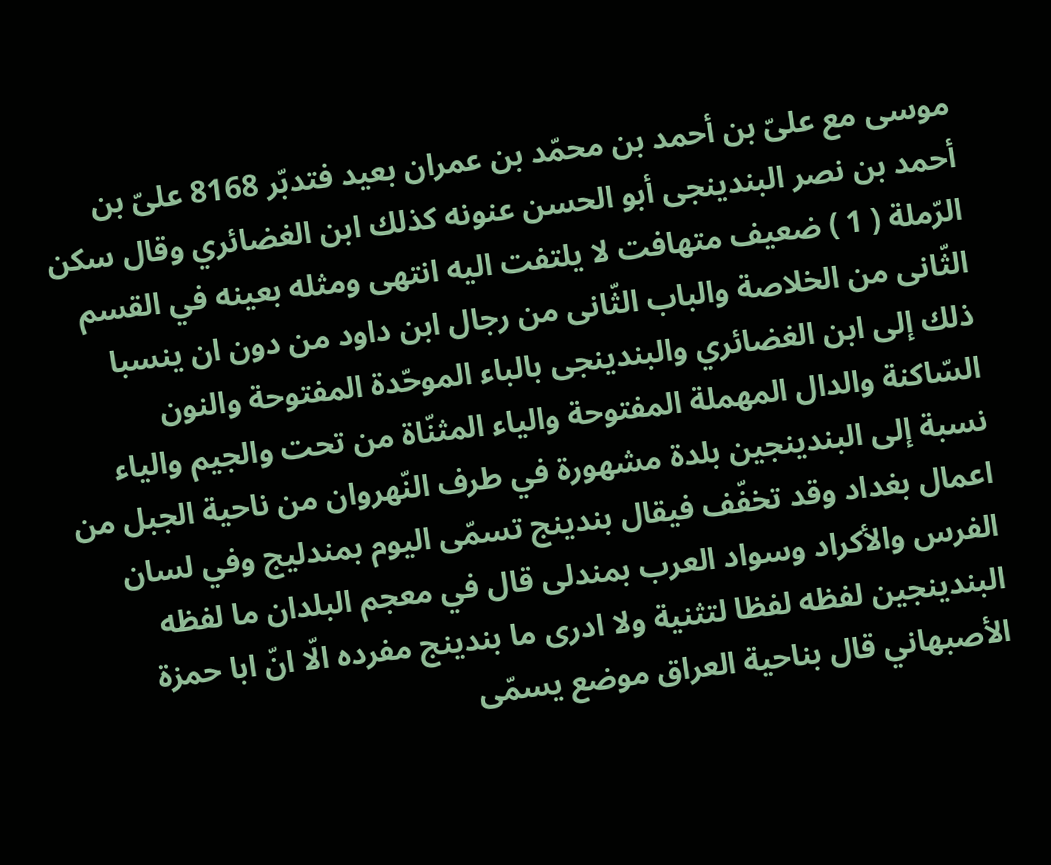موسى مع علىّ بن أحمد بن محمّد بن عمران بعيد فتدبّر 8168 علىّ بن أحمد بن نصر البندينجى أبو الحسن عنونه كذلك ابن الغضائري وقال سكن الرّملة ( 1 ) ضعيف متهافت لا يلتفت اليه انتهى ومثله بعينه في القسم الثّانى من الخلاصة والباب الثّانى من رجال ابن داود من دون ان ينسبا ذلك إلى ابن الغضائري والبندينجى بالباء الموحّدة المفتوحة والنون السّاكنة والدال المهملة المفتوحة والياء المثنّاة من تحت والجيم والياء نسبة إلى البندينجين بلدة مشهورة في طرف النّهروان من ناحية الجبل من اعمال بغداد وقد تخفّف فيقال بندينج تسمّى اليوم بمندليج وفي لسان الفرس والأكراد وسواد العرب بمندلى قال في معجم البلدان ما لفظه البندينجين لفظه لفظا لتثنية ولا ادرى ما بندينج مفرده الّا انّ ابا حمزة الأصبهاني قال بناحية العراق موضع يسمّى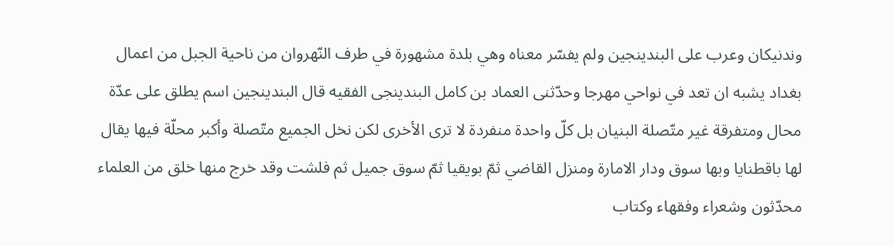وندنيكان وعرب على البندينجين ولم يفسّر معناه وهي بلدة مشهورة في طرف النّهروان من ناحية الجبل من اعمال بغداد يشبه ان تعد في نواحي مهرجا وحدّثنى العماد بن كامل البندينجى الفقيه قال البندينجين اسم يطلق على عدّة محال ومتفرقة غير متّصلة البنيان بل كلّ واحدة منفردة لا ترى الأخرى لكن نخل الجميع متّصلة وأكبر محلّة فيها يقال لها باقطنايا وبها سوق ودار الامارة ومنزل القاضي ثمّ بويقيا ثمّ سوق جميل ثم فلشت وقد خرج منها خلق من العلماء محدّثون وشعراء وفقهاء وكتاب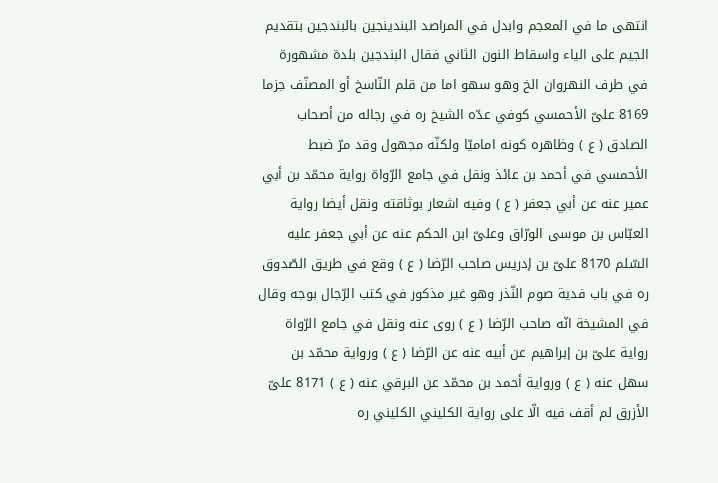انتهى ما في المعجم وابدل في المراصد البندينجين بالبندجين بتقديم الجيم على الياء واسقاط النون الثاني فقال البندجين بلدة مشهورة في طرف النهروان الخ وهو سهو اما من قلم النّاسخ أو المصنّف جزما 8169 علىّ الأحمسي كوفي عدّه الشيخ ره في رجاله من أصحاب الصادق ( ع ) وظاهره كونه اماميّا ولكنّه مجهول وقد مرّ ضبط الأحمسي في أحمد بن عائذ ونقل في جامع الرّواة رواية محمّد بن أبي عمير عنه عن أبي جعفر ( ع ) وفيه اشعار بوثاقته ونقل أيضا رواية العبّاس بن موسى الورّاق وعلىّ ابن الحكم عنه عن أبي جعفر عليه السّلم 8170 علىّ بن إدريس صاحب الرّضا ( ع ) وقع في طريق الصّدوق ره في باب فدية صوم النّذر وهو غير مذكور في كتب الرّجال بوجه وقال في المشيخة انّه صاحب الرّضا ( ع ) روى عنه ونقل في جامع الرّواة رواية علىّ بن إبراهيم عن أبيه عنه عن الرّضا ( ع ) ورواية محمّد بن سهل عنه ( ع ) ورواية أحمد بن محمّد عن البرقي عنه ( ع ) 8171 علىّ الأزرق لم أقف فيه الّا على رواية الكليني الكليني ره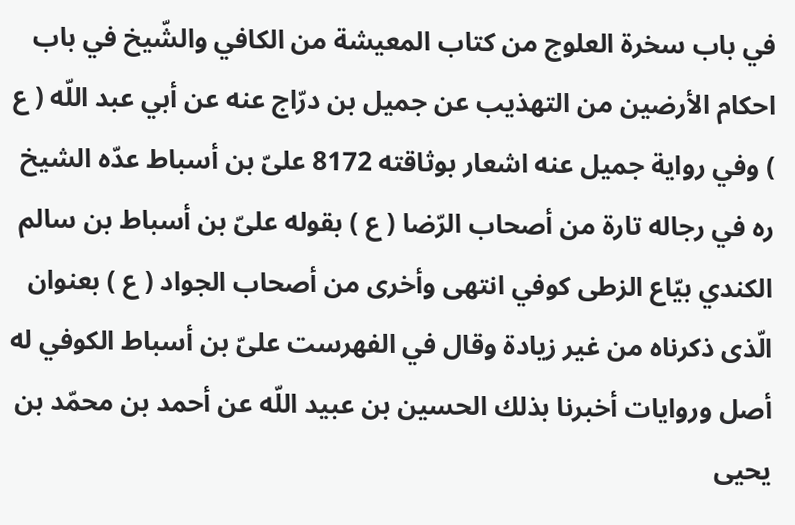في باب سخرة العلوج من كتاب المعيشة من الكافي والشّيخ في باب احكام الأرضين من التهذيب عن جميل بن درّاج عنه عن أبي عبد اللّه ( ع ) وفي رواية جميل عنه اشعار بوثاقته 8172 علىّ بن أسباط عدّه الشيخ ره في رجاله تارة من أصحاب الرّضا ( ع ) بقوله علىّ بن أسباط بن سالم الكندي بيّاع الزطى كوفي انتهى وأخرى من أصحاب الجواد ( ع ) بعنوان الّذى ذكرناه من غير زيادة وقال في الفهرست علىّ بن أسباط الكوفي له أصل وروايات أخبرنا بذلك الحسين بن عبيد اللّه عن أحمد بن محمّد بن يحيى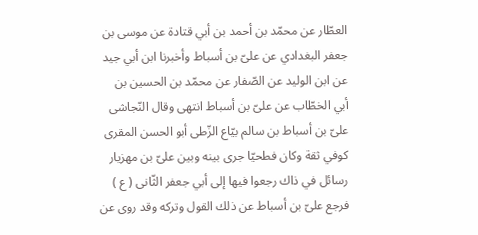العطّار عن محمّد بن أحمد بن أبي قتادة عن موسى بن جعفر البغدادي عن علىّ بن أسباط وأخبرنا ابن أبي جيد عن ابن الوليد عن الصّفار عن محمّد بن الحسين بن أبي الخطّاب عن علىّ بن أسباط انتهى وقال النّجاشى علىّ بن أسباط بن سالم بيّاع الزّطى أبو الحسن المقرى كوفي ثقة وكان فطحيّا جرى بينه وبين علىّ بن مهزيار رسائل في ذاك رجعوا فيها إلى أبي جعفر الثّانى ( ع ) فرجع علىّ بن أسباط عن ذلك القول وتركه وقد روى عن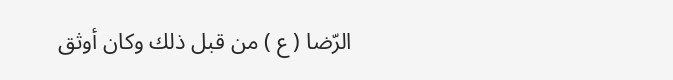الرّضا ( ع ) من قبل ذلك وكان أوثق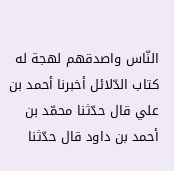النّاس واصدقهم لهجة له كتاب الدّلائل أخبرنا أحمد بن علي قال حدّثنا محمّد بن أحمد بن داود قال حدّثنا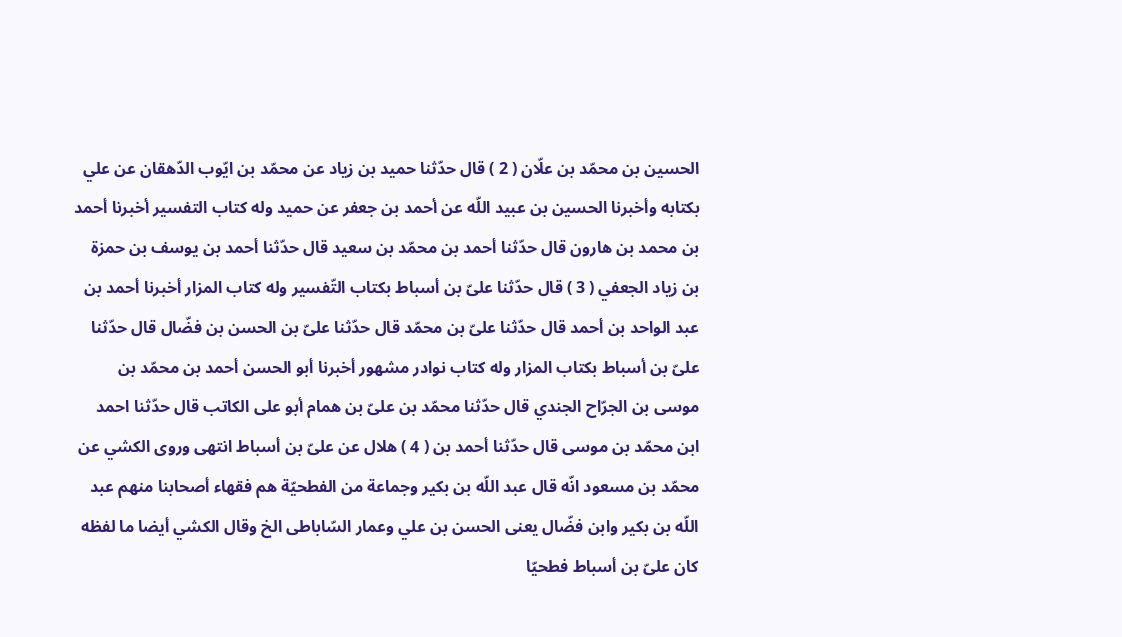الحسين بن محمّد بن علّان ( 2 ) قال حدّثنا حميد بن زياد عن محمّد بن ايّوب الدّهقان عن علي بكتابه وأخبرنا الحسين بن عبيد اللّه عن أحمد بن جعفر عن حميد وله كتاب التفسير أخبرنا أحمد بن محمد بن هارون قال حدّثنا أحمد بن محمّد بن سعيد قال حدّثنا أحمد بن يوسف بن حمزة بن زياد الجعفي ( 3 ) قال حدّثنا علىّ بن أسباط بكتاب التّفسير وله كتاب المزار أخبرنا أحمد بن عبد الواحد بن أحمد قال حدّثنا علىّ بن محمّد قال حدّثنا علىّ بن الحسن بن فضّال قال حدّثنا علىّ بن أسباط بكتاب المزار وله كتاب نوادر مشهور أخبرنا أبو الحسن أحمد بن محمّد بن موسى بن الجرّاح الجندي قال حدّثنا محمّد بن علىّ بن همام أبو على الكاتب قال حدّثنا احمد ابن محمّد بن موسى قال حدّثنا أحمد بن ( 4 ) هلال عن علىّ بن أسباط انتهى وروى الكشي عن محمّد بن مسعود انّه قال عبد اللّه بن بكير وجماعة من الفطحيّة هم فقهاء أصحابنا منهم عبد اللّه بن بكير وابن فضّال يعنى الحسن بن علي وعمار السّاباطى الخ وقال الكشي أيضا ما لفظه كان علىّ بن أسباط فطحيّا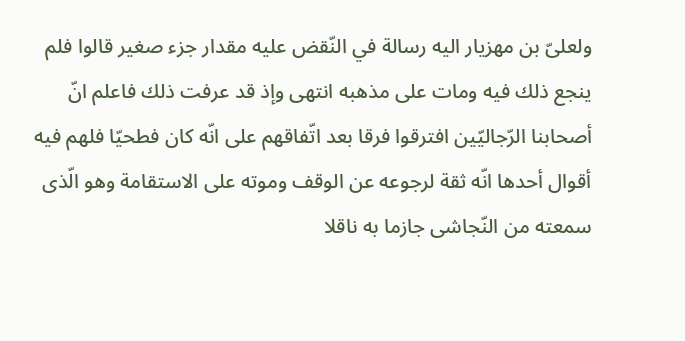ولعلىّ بن مهزيار اليه رسالة في النّقض عليه مقدار جزء صغير قالوا فلم ينجع ذلك فيه ومات على مذهبه انتهى وإذ قد عرفت ذلك فاعلم انّ أصحابنا الرّجاليّين افترقوا فرقا بعد اتّفاقهم على انّه كان فطحيّا فلهم فيه أقوال أحدها انّه ثقة لرجوعه عن الوقف وموته على الاستقامة وهو الّذى سمعته من النّجاشى جازما به ناقلا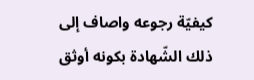كيفيّة رجوعه واصاف إلى ذلك الشّهادة بكونه أوثق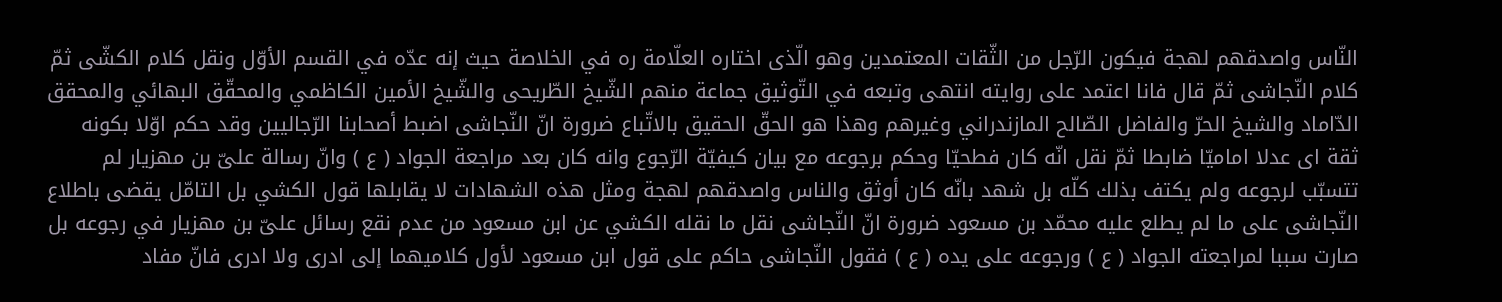النّاس واصدقهم لهجة فيكون الرّجل من الثّقات المعتمدين وهو الّذى اختاره العلّامة ره في الخلاصة حيث إنه عدّه في القسم الأوّل ونقل كلام الكشّى ثمّ كلام النّجاشى ثمّ قال فانا اعتمد على روايته انتهى وتبعه في التّوثيق جماعة منهم الشّيخ الطّريحى والشّيخ الأمين الكاظمي والمحقّق البهائي والمحقق الدّاماد والشيخ الحرّ والفاضل الصّالح المازندراني وغيرهم وهذا هو الحقّ الحقيق بالاتّباع ضرورة انّ النّجاشى اضبط أصحابنا الرّجاليين وقد حكم اوّلا بكونه ثقة اى عدلا اماميّا ضابطا ثمّ نقل انّه كان فطحيّا وحكم برجوعه مع بيان كيفيّة الرّجوع وانه كان بعد مراجعة الجواد ( ع ) وانّ رسالة علىّ بن مهزيار لم تتسبّب لرجوعه ولم يكتف بذلك كلّه بل شهد بانّه كان أوثق والناس واصدقهم لهجة ومثل هذه الشهادات لا يقابلها قول الكشي بل التامّل يقضى باطلاع النّجاشى على ما لم يطلع عليه محمّد بن مسعود ضرورة انّ النّجاشى نقل ما نقله الكشي عن ابن مسعود من عدم نقع رسائل علىّ بن مهزيار في رجوعه بل صارت سببا لمراجعته الجواد ( ع ) ورجوعه على يده ( ع ) فقول النّجاشى حاكم على قول ابن مسعود لأول كلاميهما إلى ادرى ولا ادرى فانّ مفاد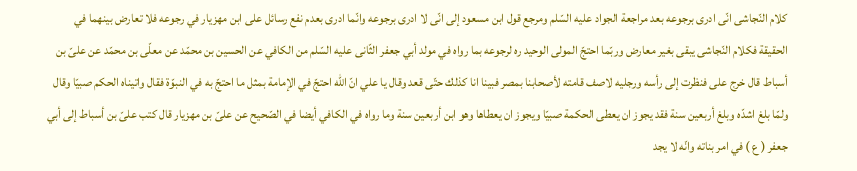كلام النّجاشى انّى ادرى برجوعه بعد مراجعة الجواد عليه السّلم ومرجع قول ابن مسعود إلى انّى لا ادرى برجوعه وانّما ادرى بعدم نفع رسائل على ابن مهزيار في رجوعه فلا تعارض بينهما في الحقيقة فكلام النّجاشى يبقى بغير معارض وربّما احتجّ المولى الوحيد ره لرجوعه بما رواه في مولد أبي جعفر الثّانى عليه السّلم من الكافي عن الحسين بن محمّد عن معلّى بن محمّد عن علىّ بن أسباط قال خرج على فنظرت إلى رأسه ورجليه لاصف قامته لأصحابنا بمصر فبينا انا كذلك حتّى قعد وقال يا علي انّ اللّه احتجّ في الإمامة بمثل ما احتجّ به في النبوّة فقال واتيناه الحكم صبيّا وقال ولمّا بلغ اشدّه وبلغ أربعين سنة فقد يجوز ان يعطى الحكمة صبيّا ويجوز ان يعطاها وهو ابن أربعين سنة وما رواه في الكافي أيضا في الصّحيح عن علىّ بن مهزيار قال كتب علىّ بن أسباط إلى أبي جعفر ( ع ) في امر بناته وانّه لا يجد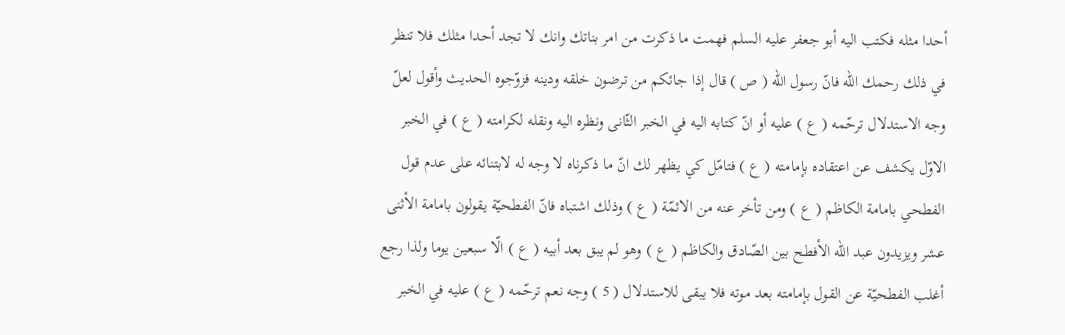أحدا مثله فكتب اليه أبو جعفر عليه السلم فهمت ما ذكرت من امر بناتك وانك لا تجد أحدا مثلك فلا تنظر في ذلك رحمك اللّه فانّ رسول اللّه ( ص ) قال إذا جائكم من ترضون خلقه ودينه فزوّجوه الحديث وأقول لعلّ وجه الاستدلال ترحّمه ( ع ) عليه أو انّ كتابه اليه في الخبر الثّانى ونظره اليه ونقله لكرامته ( ع ) في الخبر الاوّل يكشف عن اعتقاده بإمامته ( ع ) فتامّل كي يظهر لك انّ ما ذكرناه لا وجه له لابتنائه على عدم قول الفطحي بامامة الكاظم ( ع ) ومن تأخر عنه من الائمّة ( ع ) وذلك اشتباه فانّ الفطحيّة يقولون بامامة الأثنى عشر ويزيدون عبد اللّه الأفطح بين الصّادق والكاظم ( ع ) وهو لم يبق بعد أبيه ( ع ) الّا سبعين يوما ولذا رجع أغلب الفطحيّة عن القول بإمامته بعد موته فلا يبقى للاستدلال ( 5 ) وجه نعم ترحّمه ( ع ) عليه في الخبر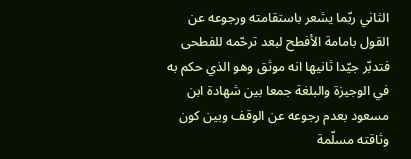الثاني ربّما يشعر باستقامته ورجوعه عن القول بامامة الأفطح لبعد ترحّمه للفطحى فتدبّر جيّدا ثانيها انه موثق وهو الذي حكم به في الوجيزة والبلغة جمعا بين شهادة ابن مسعود بعدم رجوعه عن الوقف وبين كون وثاقته مسلّمة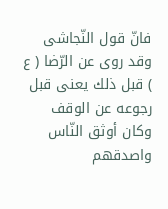فانّ قول النّجاشى وقد روى عن الرّضا ( ع ) قبل ذلك يعنى قبل رجوعه عن الوقف وكان أوثق النّاس واصدقهم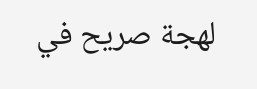لهجة صريح في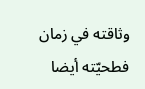وثاقته في زمان فطحيّته أيضا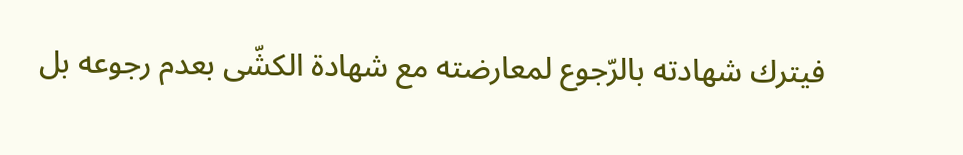فيترك شهادته بالرّجوع لمعارضته مع شهادة الكشّى بعدم رجوعه بل